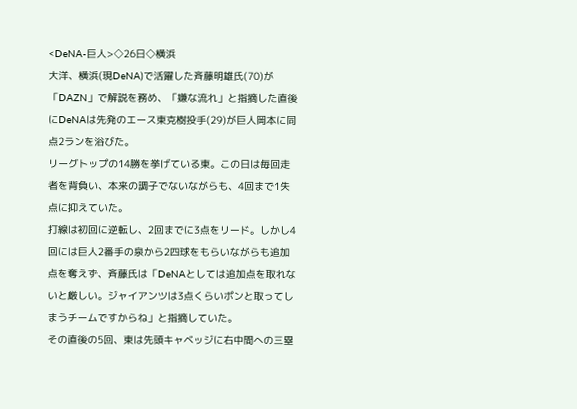<DeNA-巨人>◇26日◇横浜
大洋、横浜(現DeNA)で活躍した斉藤明雄氏(70)が「DAZN」で解説を務め、「嫌な流れ」と指摘した直後にDeNAは先発のエース東克樹投手(29)が巨人岡本に同点2ランを浴びた。
リーグトップの14勝を挙げている東。この日は毎回走者を背負い、本来の調子でないながらも、4回まで1失点に抑えていた。
打線は初回に逆転し、2回までに3点をリード。しかし4回には巨人2番手の泉から2四球をもらいながらも追加点を奪えず、斉藤氏は「DeNAとしては追加点を取れないと厳しい。ジャイアンツは3点くらいポンと取ってしまうチームですからね」と指摘していた。
その直後の5回、東は先頭キャベッジに右中間への三塁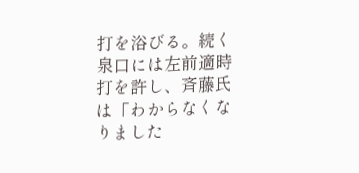打を浴びる。続く泉口には左前適時打を許し、斉藤氏は「わからなくなりました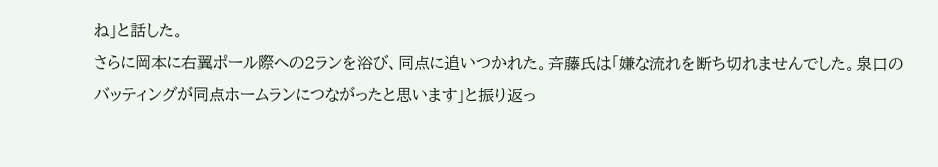ね」と話した。
さらに岡本に右翼ポール際への2ランを浴び、同点に追いつかれた。斉藤氏は「嫌な流れを断ち切れませんでした。泉口のバッティングが同点ホームランにつながったと思います」と振り返っ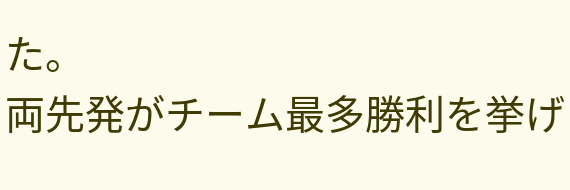た。
両先発がチーム最多勝利を挙げ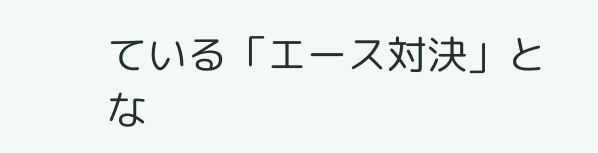ている「エース対決」とな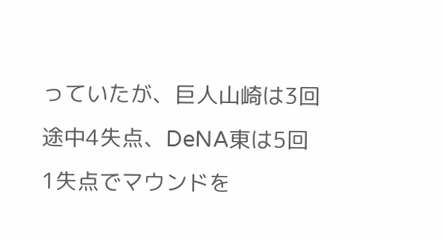っていたが、巨人山崎は3回途中4失点、DeNA東は5回1失点でマウンドを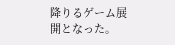降りるゲーム展開となった。